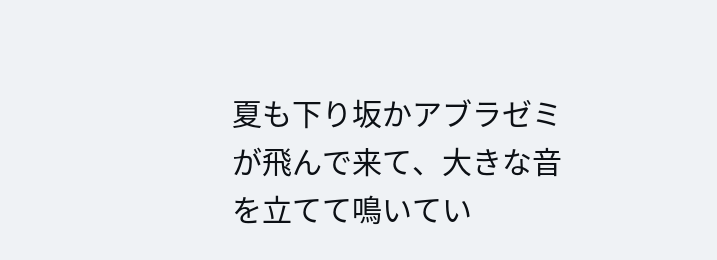夏も下り坂かアブラゼミが飛んで来て、大きな音を立てて鳴いてい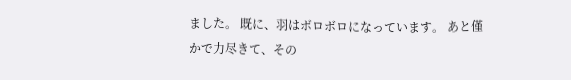ました。 既に、羽はボロボロになっています。 あと僅かで力尽きて、その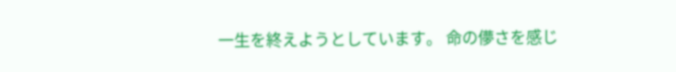一生を終えようとしています。 命の儚さを感じ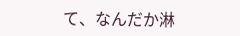て、なんだか淋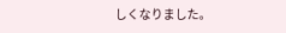しくなりました。